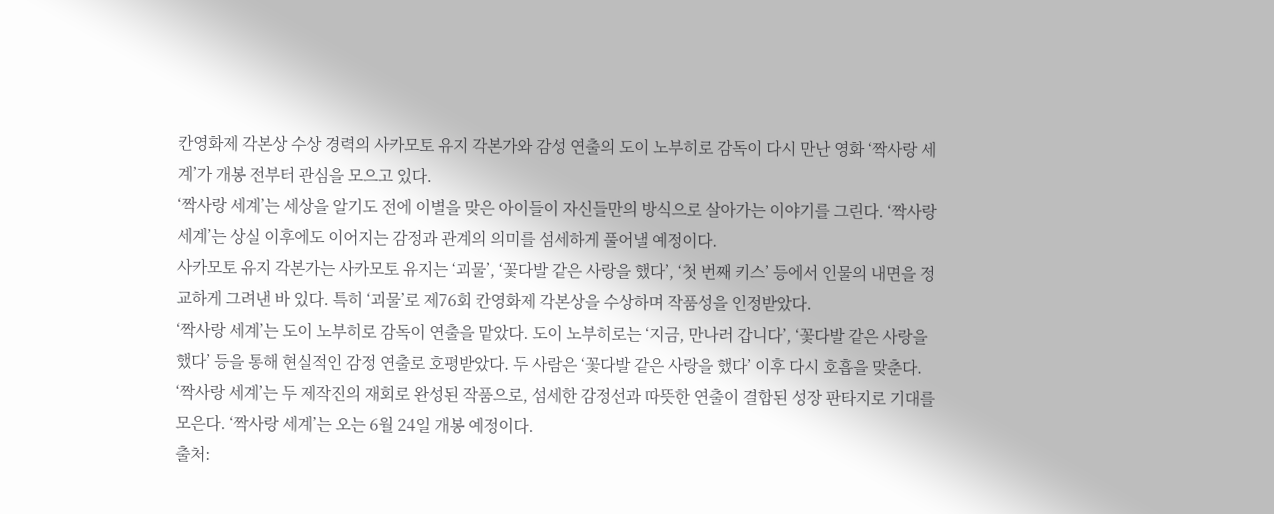칸영화제 각본상 수상 경력의 사카모토 유지 각본가와 감성 연출의 도이 노부히로 감독이 다시 만난 영화 ‘짝사랑 세계’가 개봉 전부터 관심을 모으고 있다.
‘짝사랑 세계’는 세상을 알기도 전에 이별을 맞은 아이들이 자신들만의 방식으로 살아가는 이야기를 그린다. ‘짝사랑 세계’는 상실 이후에도 이어지는 감정과 관계의 의미를 섬세하게 풀어낼 예정이다.
사카모토 유지 각본가는 사카모토 유지는 ‘괴물’, ‘꽃다발 같은 사랑을 했다’, ‘첫 번째 키스’ 등에서 인물의 내면을 정교하게 그려낸 바 있다. 특히 ‘괴물’로 제76회 칸영화제 각본상을 수상하며 작품성을 인정받았다.
‘짝사랑 세계’는 도이 노부히로 감독이 연출을 맡았다. 도이 노부히로는 ‘지금, 만나러 갑니다’, ‘꽃다발 같은 사랑을 했다’ 등을 통해 현실적인 감정 연출로 호평받았다. 두 사람은 ‘꽃다발 같은 사랑을 했다’ 이후 다시 호흡을 맞춘다.
‘짝사랑 세계’는 두 제작진의 재회로 완성된 작품으로, 섬세한 감정선과 따뜻한 연출이 결합된 성장 판타지로 기대를 모은다. ‘짝사랑 세계’는 오는 6월 24일 개봉 예정이다.
출처: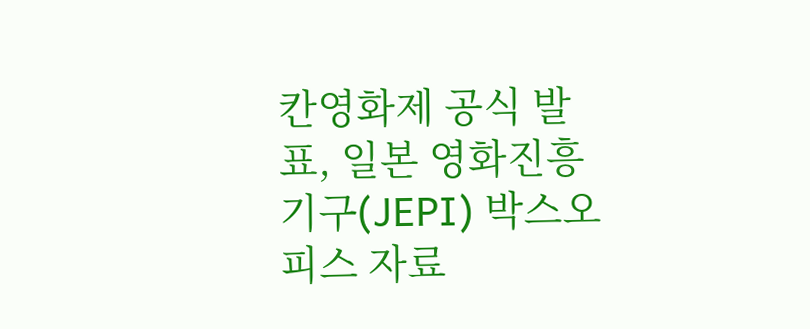칸영화제 공식 발표, 일본 영화진흥기구(JEPI) 박스오피스 자료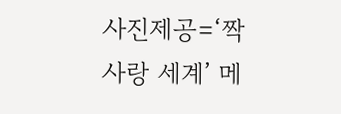사진제공=‘짝사랑 세계’ 메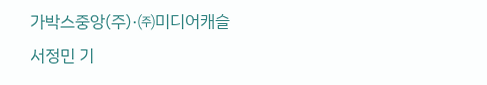가박스중앙(주)·㈜미디어캐슬
서정민 기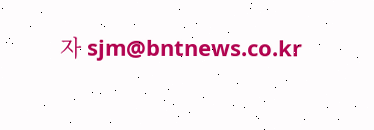자 sjm@bntnews.co.kr